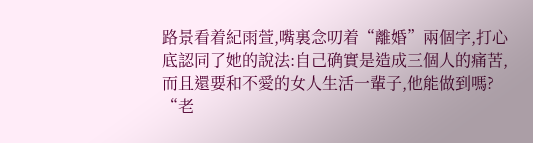路景看着紀雨萱,嘴裏念叨着“離婚”兩個字,打心底認同了她的說法:自己确實是造成三個人的痛苦,而且還要和不愛的女人生活一輩子,他能做到嗎?
“老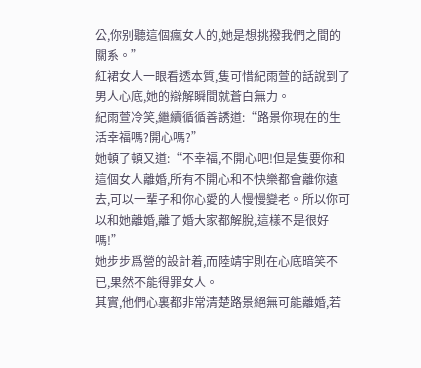公,你别聽這個瘋女人的,她是想挑撥我們之間的關系。”
紅裙女人一眼看透本質,隻可惜紀雨萱的話說到了男人心底,她的辯解瞬間就蒼白無力。
紀雨萱冷笑,繼續循循善誘道:“路景你現在的生活幸福嗎?開心嗎?”
她頓了頓又道:“不幸福,不開心吧!但是隻要你和這個女人離婚,所有不開心和不快樂都會離你遠去,可以一輩子和你心愛的人慢慢變老。所以你可以和她離婚,離了婚大家都解脫,這樣不是很好嗎!”
她步步爲營的設計着,而陸靖宇則在心底暗笑不已,果然不能得罪女人。
其實,他們心裏都非常清楚路景絕無可能離婚,若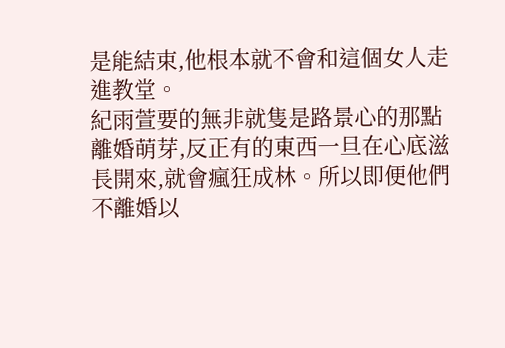是能結束,他根本就不會和這個女人走進教堂。
紀雨萱要的無非就隻是路景心的那點離婚萌芽,反正有的東西一旦在心底滋長開來,就會瘋狂成林。所以即便他們不離婚以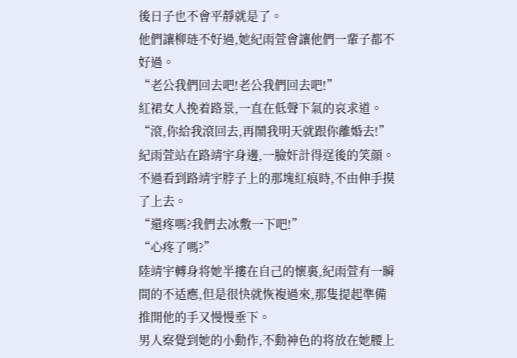後日子也不會平靜就是了。
他們讓柳琏不好過,她紀雨萱會讓他們一輩子都不好過。
“老公我們回去吧!老公我們回去吧!”
紅裙女人挽着路景,一直在低聲下氣的哀求道。
“滾,你給我滾回去,再鬧我明天就跟你離婚去!”
紀雨萱站在路靖宇身邊,一臉奸計得逞後的笑顔。不過看到路靖宇脖子上的那塊紅痕時,不由伸手摸了上去。
“還疼嗎?我們去冰敷一下吧!”
“心疼了嗎?”
陸靖宇轉身将她半摟在自己的懷裏,紀雨萱有一瞬間的不适應,但是很快就恢複過來,那隻提起準備推開他的手又慢慢垂下。
男人察覺到她的小動作,不動神色的将放在她腰上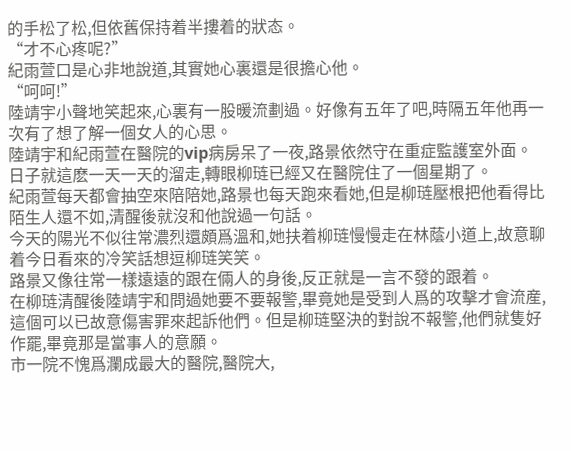的手松了松,但依舊保持着半摟着的狀态。
“才不心疼呢?”
紀雨萱口是心非地說道,其實她心裏還是很擔心他。
“呵呵!”
陸靖宇小聲地笑起來,心裏有一股暖流劃過。好像有五年了吧,時隔五年他再一次有了想了解一個女人的心思。
陸靖宇和紀雨萱在醫院的vip病房呆了一夜,路景依然守在重症監護室外面。
日子就這麽一天一天的溜走,轉眼柳琏已經又在醫院住了一個星期了。
紀雨萱每天都會抽空來陪陪她,路景也每天跑來看她,但是柳琏壓根把他看得比陌生人還不如,清醒後就沒和他說過一句話。
今天的陽光不似往常濃烈還頗爲溫和,她扶着柳琏慢慢走在林蔭小道上,故意聊着今日看來的冷笑話想逗柳琏笑笑。
路景又像往常一樣遠遠的跟在倆人的身後,反正就是一言不發的跟着。
在柳琏清醒後陸靖宇和問過她要不要報警,畢竟她是受到人爲的攻擊才會流産,這個可以已故意傷害罪來起訴他們。但是柳琏堅決的對說不報警,他們就隻好作罷,畢竟那是當事人的意願。
市一院不愧爲瀾成最大的醫院,醫院大,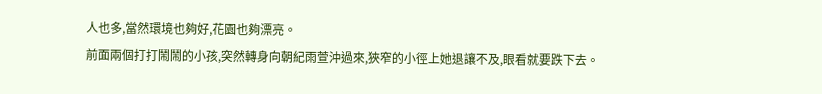人也多,當然環境也夠好,花園也夠漂亮。
前面兩個打打鬧鬧的小孩,突然轉身向朝紀雨萱沖過來,狹窄的小徑上她退讓不及,眼看就要跌下去。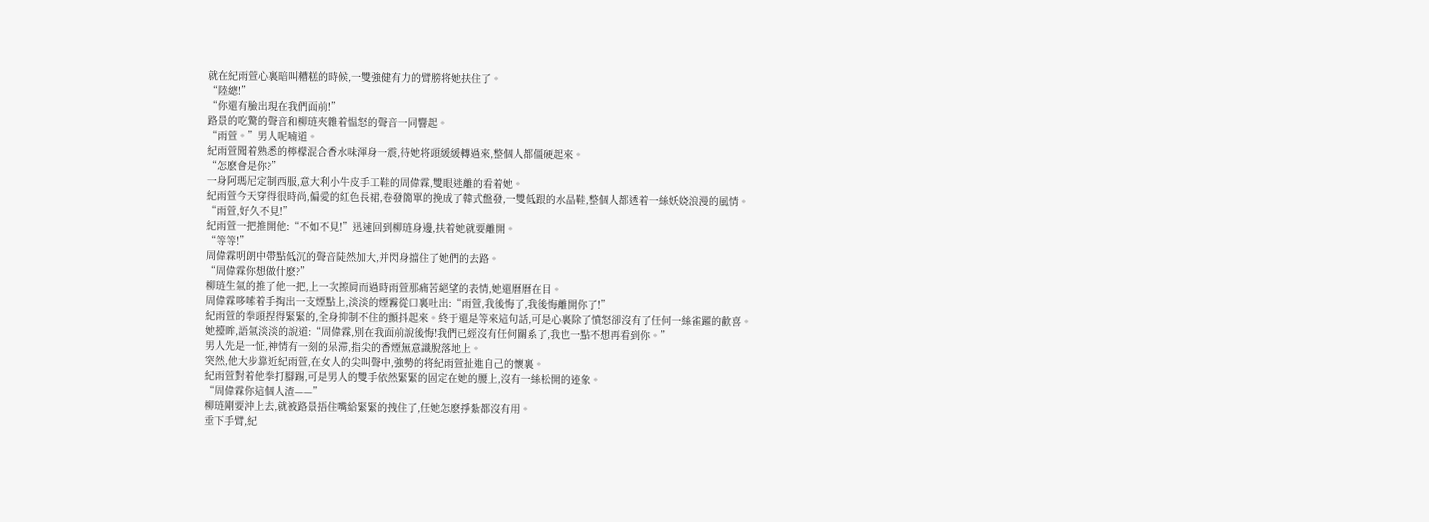就在紀雨萱心裏暗叫糟糕的時候,一雙強健有力的臂膀将她扶住了。
“陸總!”
“你還有臉出現在我們面前!”
路景的吃驚的聲音和柳琏夾雜着愠怒的聲音一同響起。
“雨萱。”男人呢喃道。
紀雨萱聞着熟悉的檸檬混合香水味渾身一震,待她将頭緩緩轉過來,整個人都僵硬起來。
“怎麽會是你?”
一身阿瑪尼定制西服,意大利小牛皮手工鞋的周偉霖,雙眼迷離的看着她。
紀雨萱今天穿得很時尚,偏愛的紅色長裙,卷發簡單的挽成了韓式盤發,一雙低跟的水晶鞋,整個人都透着一絲妖娆浪漫的風情。
“雨萱,好久不見!”
紀雨萱一把推開他:“不如不見!”迅速回到柳琏身邊,扶着她就要離開。
“等等!”
周偉霖明朗中帶點低沉的聲音陡然加大,并閃身擋住了她們的去路。
“周偉霖你想做什麽?”
柳琏生氣的推了他一把,上一次擦肩而過時雨萱那痛苦絕望的表情,她還曆曆在目。
周偉霖哆嗦着手掏出一支煙點上,淡淡的煙霧從口裏吐出:“雨萱,我後悔了,我後悔離開你了!”
紀雨萱的拳頭捏得緊緊的,全身抑制不住的顫抖起來。終于還是等來這句話,可是心裏除了憤怒卻沒有了任何一絲雀躍的歡喜。
她擡眸,語氣淡淡的說道:“周偉霖,别在我面前說後悔!我們已經沒有任何關系了,我也一點不想再看到你。”
男人先是一怔,神情有一刻的呆滞,指尖的香煙無意識脫落地上。
突然,他大步靠近紀雨萱,在女人的尖叫聲中,強勢的将紀雨萱扯進自己的懷裏。
紀雨萱對着他拳打腳踢,可是男人的雙手依然緊緊的固定在她的腰上,沒有一絲松開的迹象。
“周偉霖你這個人渣——”
柳琏剛要沖上去,就被路景捂住嘴給緊緊的拽住了,任她怎麽掙紮都沒有用。
垂下手臂,紀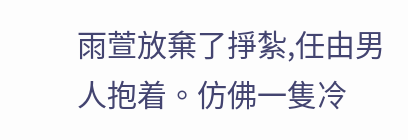雨萱放棄了掙紮,任由男人抱着。仿佛一隻冷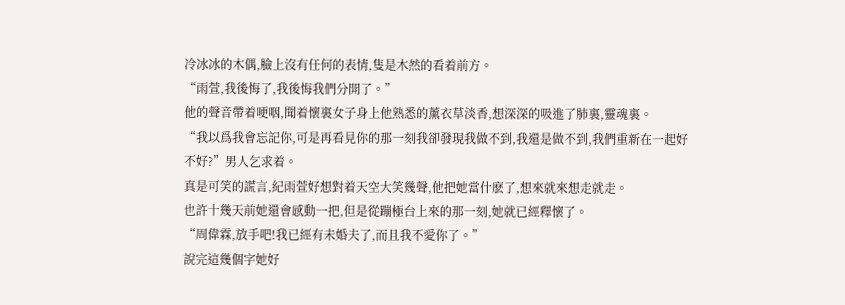冷冰冰的木偶,臉上沒有任何的表情,隻是木然的看着前方。
“雨萱,我後悔了,我後悔我們分開了。”
他的聲音帶着哽咽,聞着懷裏女子身上他熟悉的薰衣草淡香,想深深的吸進了肺裏,靈魂裏。
“我以爲我會忘記你,可是再看見你的那一刻我卻發現我做不到,我還是做不到,我們重新在一起好不好?”男人乞求着。
真是可笑的謊言,紀雨萱好想對着天空大笑幾聲,他把她當什麽了,想來就來想走就走。
也許十幾天前她還會感動一把,但是從蹦極台上來的那一刻,她就已經釋懷了。
“周偉霖,放手吧!我已經有未婚夫了,而且我不愛你了。”
說完這幾個字她好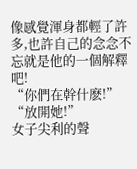像感覺渾身都輕了許多,也許自己的念念不忘就是他的一個解釋吧!
“你們在幹什麽!”
“放開她!”
女子尖利的聲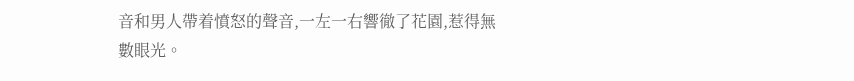音和男人帶着憤怒的聲音,一左一右響徹了花園,惹得無數眼光。